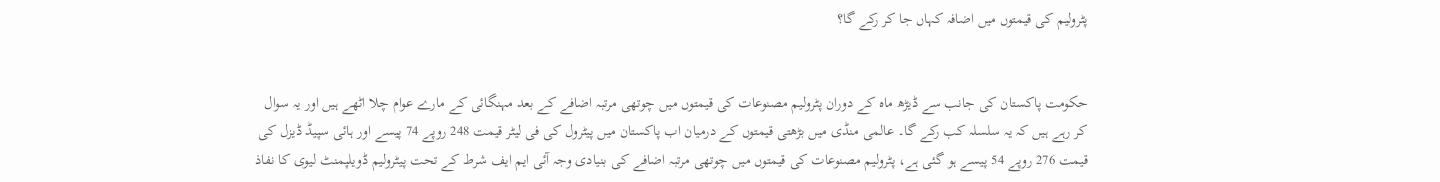پٹرولیم کی قیمتوں میں اضافہ کہاں جا کر رکے گا؟


حکومت پاکستان کی جانب سے ڈیڑھ ماہ کے دوران پٹرولیم مصنوعات کی قیمتوں میں چوتھی مرتبہ اضافے کے بعد مہنگائی کے مارے عوام چلا اٹھے ہیں اور یہ سوال کر رہے ہیں کہ یہ سلسلہ کب رکے گا۔ عالمی منڈی میں بڑھتی قیمتوں کے درمیان اب پاکستان میں پیٹرول کی فی لیٹر قیمت 248 روپے 74 پیسے اور ہائی سپیڈ ڈیزل کی قیمت 276 روپے 54 پیسے ہو گئی ہے، پٹرولیم مصنوعات کی قیمتوں میں چوتھی مرتبہ اضافے کی بنیادی وجہ آئی ایم ایف شرط کے تحت پیٹرولیم ڈویلپمنٹ لیوی کا نفاذ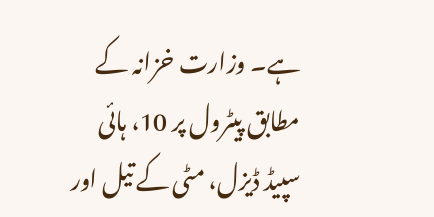ہے۔ وزارت خزانہ کے مطابق پیٹرول پر 10، ہائی سپیڈ ڈیزل، مٹی کے تیل اور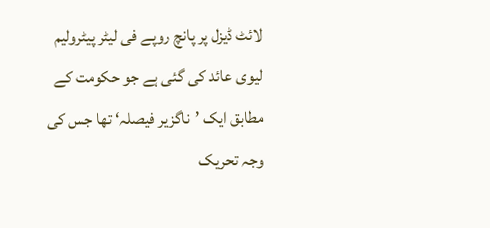لائٹ ڈیزل پر پانچ روپے فی لیٹر پیٹرولیم لیوی عائد کی گئی ہے جو حکومت کے مطابق ایک ’ناگزیر فیصلہ‘ تھا جس کی وجہ تحریک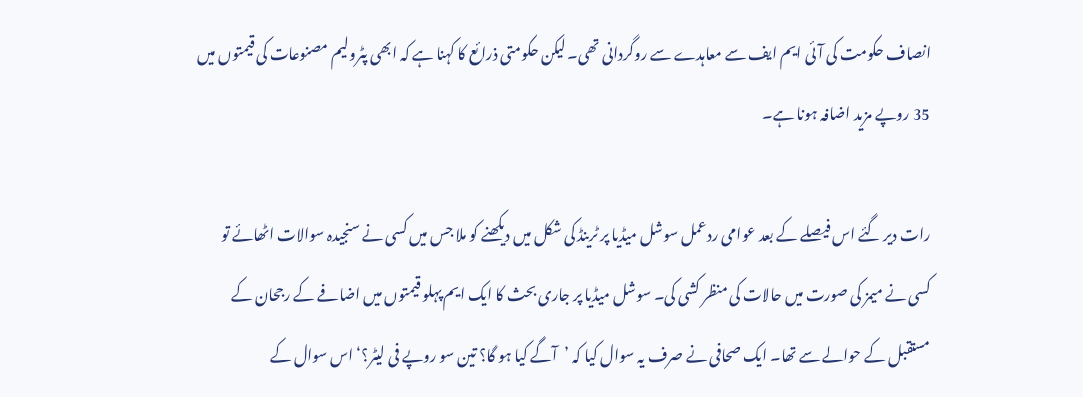انصاف حکومت کی آئی ایم ایف سے معاہدے سے روگردانی تھی۔ لیکن حکومتی ذرائع کا کہنا ہے کہ ابھی پٹرولیم مصنوعات کی قیمتوں میں 35 روپے مزید اضافہ ہونا ہے۔

رات دیر گئے اس فیصلے کے بعد عوامی ردعمل سوشل میڈیا پر ٹرینڈ کی شکل میں دیکھنے کو ملا جس میں کسی نے سنجیدہ سوالات اٹھائے تو کسی نے میمز کی صورت میں حالات کی منظر کشی کی۔ سوشل میڈیا پر جاری بحث کا ایک ایم پہلو قیمتوں میں اضافے کے رجحان کے مستقبل کے حوالے سے تھا۔ ایک صحافی نے صرف یہ سوال کیا کہ ’آگے کیا ہو گا؟ تین سو روپے فی لیٹر؟‘ اس سوال کے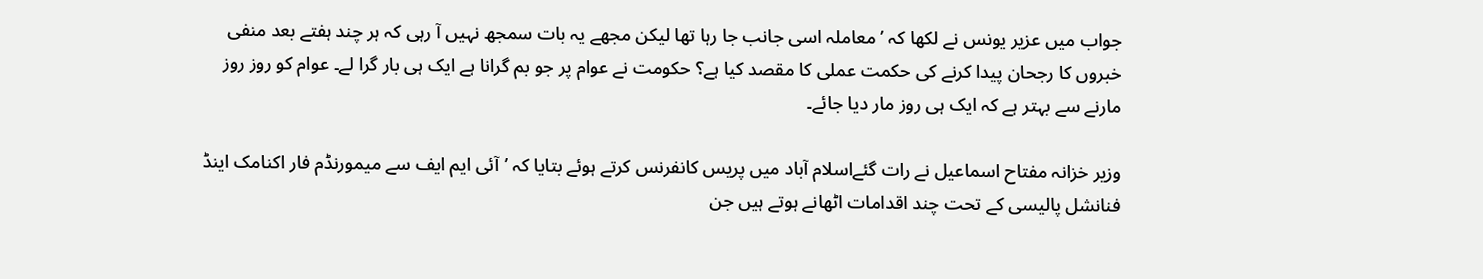جواب میں عزیر یونس نے لکھا کہ ’معاملہ اسی جانب جا رہا تھا لیکن مجھے یہ بات سمجھ نہیں آ رہی کہ ہر چند ہفتے بعد منفی خبروں کا رجحان پیدا کرنے کی حکمت عملی کا مقصد کیا ہے؟ حکومت نے عوام پر جو بم گرانا ہے ایک ہی بار گرا لے۔ عوام کو روز روز مارنے سے بہتر ہے کہ ایک ہی روز مار دیا جائے۔

وزیر خزانہ مفتاح اسماعیل نے رات گئےاسلام آباد میں پریس کانفرنس کرتے ہوئے بتایا کہ ’آئی ایم ایف سے میمورنڈم فار اکنامک اینڈ فنانشل پالیسی کے تحت چند اقدامات اٹھانے ہوتے ہیں جن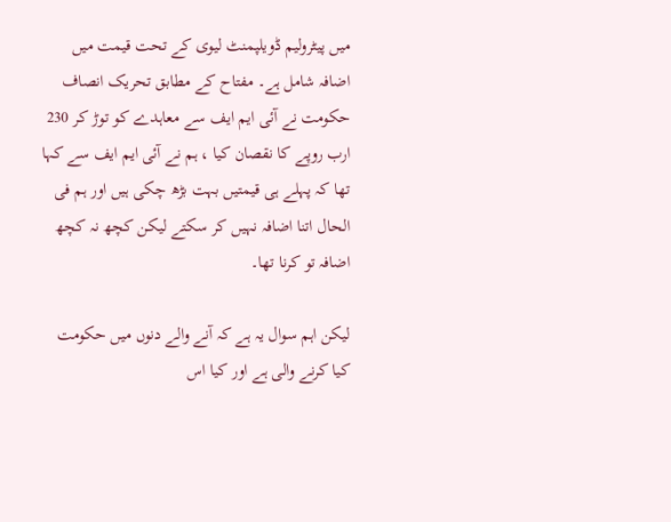میں پیٹرولیم ڈویلپمنٹ لیوی کے تحت قیمت میں اضافہ شامل ہے۔ مفتاح کے مطابق تحریک انصاف حکومت نے آئی ایم ایف سے معاہدے کو توڑ کر 230 ارب روپے کا نقصان کیا ، ہم نے آئی ایم ایف سے کہا تھا کہ پہلے ہی قیمتیں بہت بڑھ چکی ہیں اور ہم فی الحال اتنا اضافہ نہیں کر سکتے لیکن کچھ نہ کچھ اضافہ تو کرنا تھا۔

لیکن اہم سوال یہ ہے کہ آنے والے دنوں میں حکومت کیا کرنے والی ہے اور کیا اس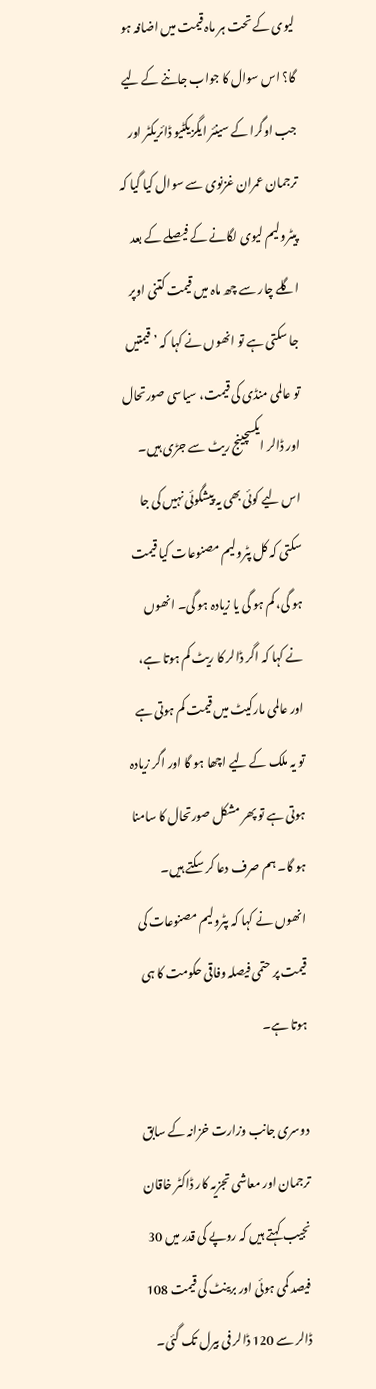لیوی کے تحت ہر ماہ قیمت میں اضافہ ہو گا؟ اس سوال کا جواب جاننے کے لیے جب اوگرا کے سینئر ایگزیکٹیو ڈائریکٹر اور ترجمان عمران غزنوی سے سوال کیا گیا کہ پیٹرولیم لیوی لگانے کے فیصلے کے بعد اگلے چار سے چھ ماہ میں قیمت کتنی اوپر جا سکتی ہے تو انھوں نے کہا کہ ’قیمتیں تو عالمی منڈی کی قیمت، سیاسی صورتحال اور ڈالر ایکسچینج ریٹ سے جڑی ہیں۔ اس لیے کوئی بھی یہ پیشگوئی نہیں کی جا سکتی کہ کل پٹرولیم مصنوعات کیا قیمت ہو گی، کم ہو گی یا زیادہ ہو گی۔ انھوں نے کہا کہ اگر ڈالر کا ریٹ کم ہوتا ہے، اور عالمی مارکیٹ میں قیمت کم ہوتی ہے تو یہ ملک کے لیے اچھا ہو گا اور اگر زیادہ ہوتی ہے تو پھر مشکل صورتحال کا سامنا ہو گا۔ ہم صرف دعا کر سکتے ہیں۔ انھوں نے کہا کہ پٹرولیم مصنوعات کی قیمت پر حتمی فیصلہ وفاقی حکومت کا ہی ہوتا ہے۔

دوسری جانب وزارت خزانہ کے سابق ترجمان اور معاشی تجزیہ کار ڈاکٹر خاقان نجیب کہتے ہیں کہ روپے کی قدر میں 30 فیصد کمی ہوئی اور برینٹ کی قیمت 108 ڈالر سے 120 ڈالر فی بیرل تک گئی۔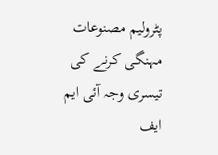پٹرولیم مصنوعات مہنگی کرنے کی تیسری وجہ آئی ایم ایف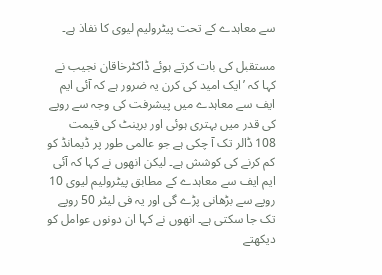سے معاہدے کے تحت پیٹرولیم لیوی کا نفاذ ہے۔

مستقبل کی بات کرتے ہوئے ڈاکٹرخاقان نجیب نے کہا کہ ’ایک امید کی کرن یہ ضرور ہے کہ آئی ایم ایف سے معاہدے میں پیشرفت کی وجہ سے روپے کی قدر میں بہتری ہوئی اور برینٹ کی قیمت 108 ڈالر تک آ چکی ہے جو عالمی طور پر ڈیمانڈ کو کم کرنے کی کوشش ہے۔ لیکن انھوں نے کہا کہ آئی ایم ایف سے معاہدے کے مطابق پیٹرولیم لیوی 10 روپے سے بڑھانی پڑے گی اور یہ فی لیٹر 50 روپے تک جا سکتی ہے۔ انھوں نے کہا ان دونوں عوامل کو دیکھتے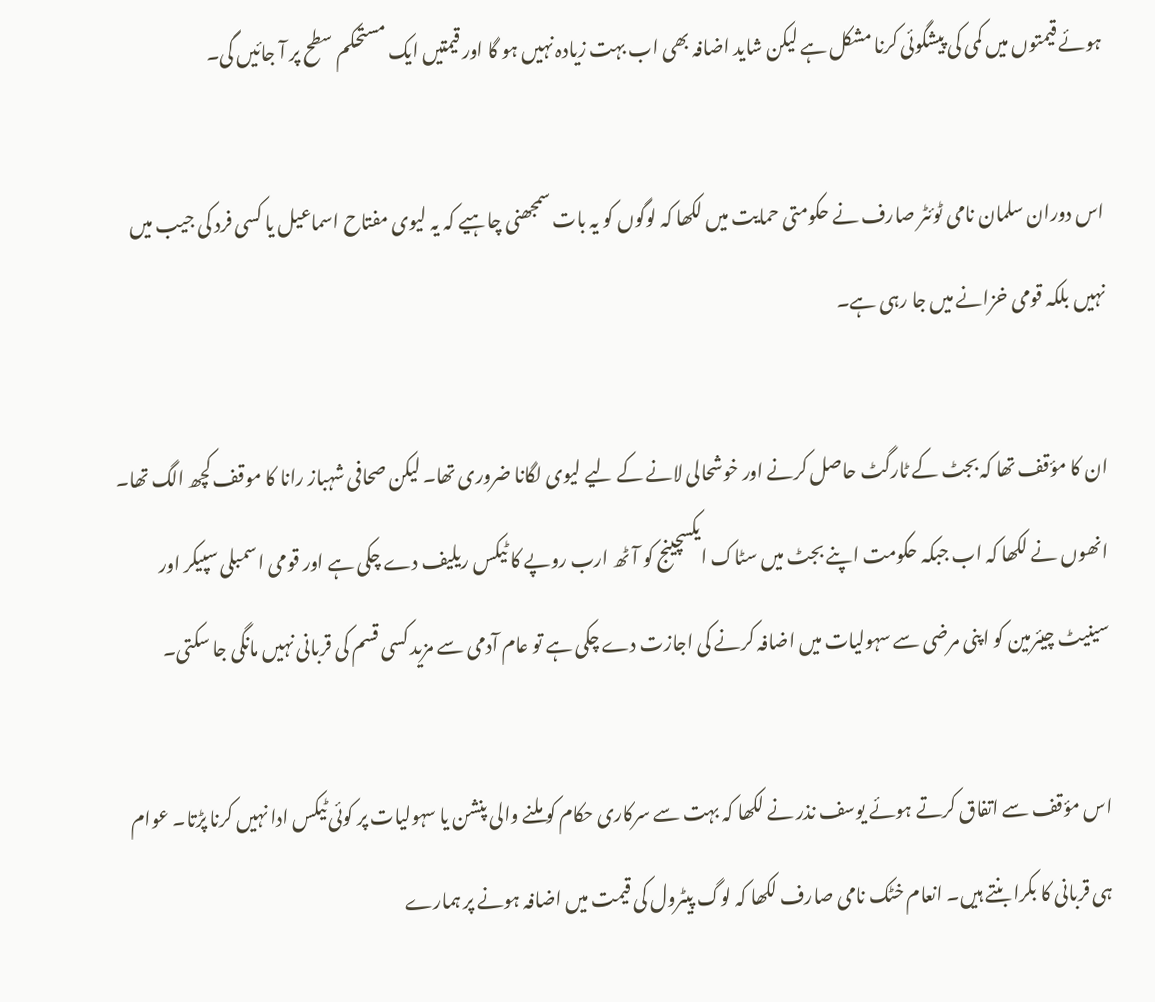ہوئے قیمتوں میں کمی کی پیشگوئی کرنا مشکل ہے لیکن شاید اضافہ بھی اب بہت زیادہ نہیں ہو گا اور قیمتیں ایک مستحکم سطح پر آ جائیں گی۔

اس دوران سلمان نامی ٹوئٹر صارف نے حکومتی حمایت میں لکھا کہ لوگوں کو یہ بات سمجھنی چاہیے کہ یہ لیوی مفتاح اسماعیل یا کسی فرد کی جیب میں نہیں بلکہ قومی خزانے میں جا رہی ہے۔

ان کا مؤقف تھا کہ بجٹ کے ٹارگٹ حاصل کرنے اور خوشحالی لانے کے لیے لیوی لگانا ضروری تھا۔ لیکن صحافی شہباز رانا کا موقف کچھ الگ تھا۔ انھوں نے لکھا کہ اب جبکہ حکومت اپنے بجٹ میں سٹاک ایکسچینج کو آٹھ ارب روپے کا ٹیکس ریلیف دے چکی ہے اور قومی اسمبلی سپیکر اور سینیٹ چیئرمین کو اپنی مرضی سے سہولیات میں اضافہ کرنے کی اجازت دے چکی ہے تو عام آدمی سے مزید کسی قسم کی قربانی نہیں مانگی جا سکتی۔

اس مؤقف سے اتفاق کرتے ہوئے یوسف نذر نے لکھا کہ بہت سے سرکاری حکام کو ملنے والی پنشن یا سہولیات پر کوئی ٹیکس ادا نہیں کرنا پڑتا۔ عوام ہی قربانی کا بکرا بنتے ہیں۔ انعام خٹک نامی صارف لکھا کہ لوگ پیٹرول کی قیمت میں اضافہ ہونے پر ہمارے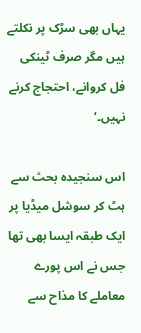یہاں بھی سڑک پر نکلتے ہیں مگر صرف ٹینکی فل کروانے، احتجاج کرنے نہیں۔‘

اس سنجیدہ بحث سے ہٹ کر سوشل میڈیا پر ایک طبقہ ایسا بھی تھا جس نے اس پورے معاملے کا مذاح سے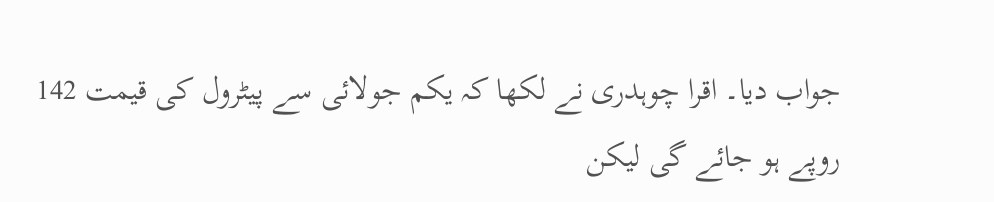جواب دیا۔ اقرا چوہدری نے لکھا کہ یکم جولائی سے پیٹرول کی قیمت 142 روپے ہو جائے گی لیکن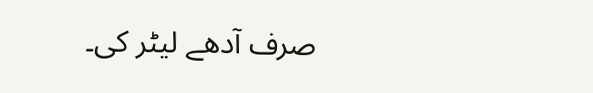صرف آدھے لیٹر کی۔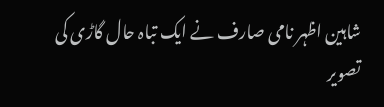شاہین اظہر نامی صارف نے ایک تباہ حال گاڑی کی تصویر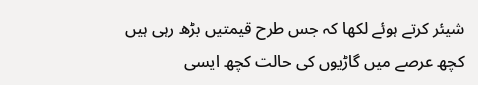شیئر کرتے ہوئے لکھا کہ جس طرح قیمتیں بڑھ رہی ہیں کچھ عرصے میں گاڑیوں کی حالت کچھ ایسی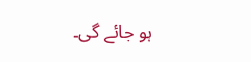ہو جائے گی۔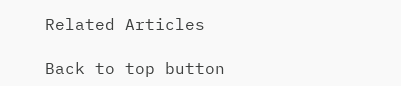Related Articles

Back to top button